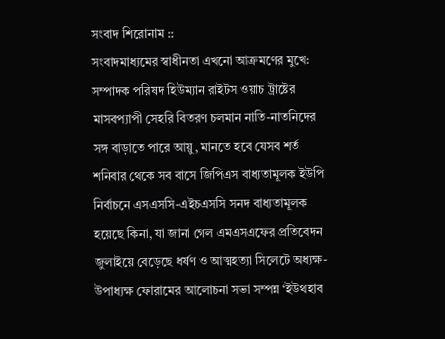সংবাদ শিরোনাম ::
সংবাদমাধ্যমের স্বাধীনতা এখনো আক্রমণের মুখে: সম্পাদক পরিষদ হিউম্যান রাইটস ওয়াচ ট্রাষ্টের মাসবপ্যাপী সেহরি বিতরণ চলমান নাতি-নাতনিদের সঙ্গ বাড়াতে পারে আয়ু, মানতে হবে যেসব শর্ত শনিবার থেকে সব বাসে জিপিএস বাধ্যতামূলক ইউপি নির্বাচনে এসএসসি-এইচএসসি সনদ বাধ্যতামূলক হয়েছে কিনা, যা জানা গেল এমএসএফের প্রতিবেদন জুলাইয়ে বেড়েছে ধর্ষণ ও আত্মহত্যা সিলেটে অধ্যক্ষ-উপাধ্যক্ষ ফোরামের আলোচনা সভা সম্পন্ন ‘ইউথহাব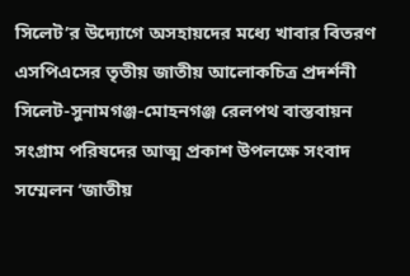সিলেট’র উদ্যোগে অসহায়দের মধ্যে খাবার বিতরণ এসপিএসের তৃতীয় জাতীয় আলোকচিত্র প্রদর্শনী সিলেট-সুনামগঞ্জ-মোহনগঞ্জ রেলপথ বাস্তবায়ন সংগ্রাম পরিষদের আত্ম প্রকাশ উপলক্ষে সংবাদ সম্মেলন ‘জাতীয়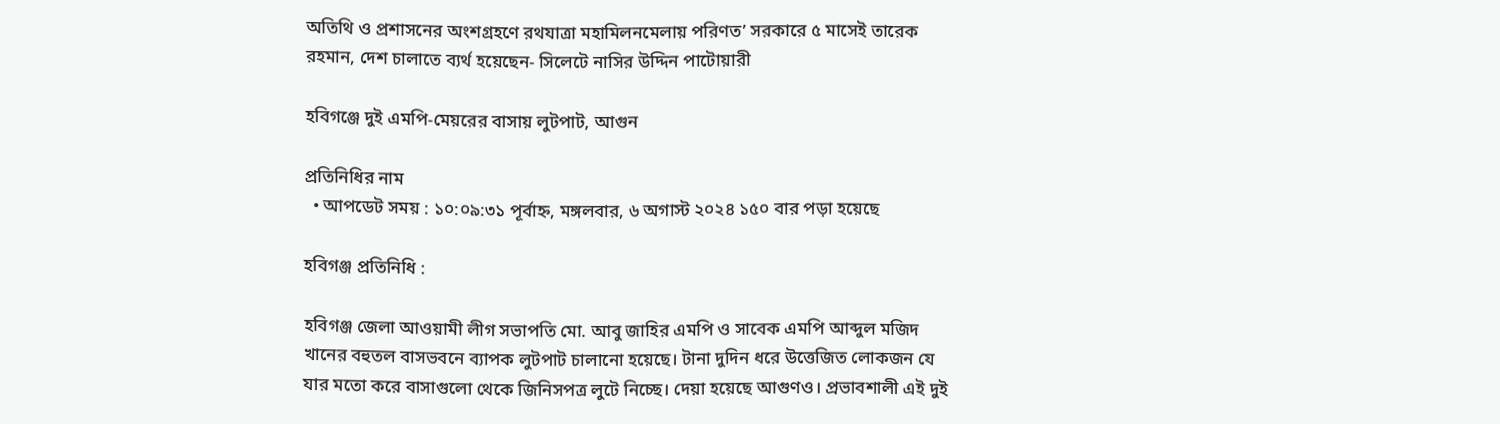অতিথি ও প্রশাসনের অংশগ্রহণে রথযাত্রা মহামিলনমেলায় পরিণত’ সরকারে ৫ মাসেই তারেক রহমান, দেশ চালাতে ব্যর্থ হয়েছেন- সিলেটে নাসির উদ্দিন পাটোয়ারী

হবিগঞ্জে দুই এমপি-মেয়রের বাসায় লুটপাট, আগুন

প্রতিনিধির নাম
  • আপডেট সময় : ১০:০৯:৩১ পূর্বাহ্ন, মঙ্গলবার, ৬ অগাস্ট ২০২৪ ১৫০ বার পড়া হয়েছে

হবিগঞ্জ প্রতিনিধি :

হবিগঞ্জ জেলা আওয়ামী লীগ সভাপতি মো. আবু জাহির এমপি ও সাবেক এমপি আব্দুল মজিদ খানের বহুতল বাসভবনে ব্যাপক লুটপাট চালানো হয়েছে। টানা দুদিন ধরে উত্তেজিত লোকজন যে যার মতো করে বাসাগুলো থেকে জিনিসপত্র লুটে নিচ্ছে। দেয়া হয়েছে আগুণও। প্রভাবশালী এই দুই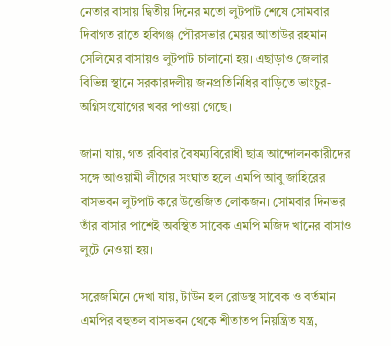নেতার বাসায় দ্বিতীয় দিনের মতো লুটপাট শেষে সোমবার দিবাগত রাতে হবিগঞ্জ পৌরসভার মেয়র আতাউর রহমান সেলিমের বাসায়ও লুটপাট চালানো হয়। এছাড়াও জেলার বিভিন্ন স্থানে সরকারদলীয় জনপ্রতিনিধির বাড়িতে ভাংচুর-অগ্নিসংযোগের খবর পাওয়া গেছে।

জানা যায়, গত রবিবার বৈষম্যবিরোধী ছাত্র আন্দোলনকারীদের সঙ্গে আওয়ামী লীগের সংঘাত হলে এমপি আবু জাহিরের বাসভবন লুটপাট করে উত্তেজিত লোকজন। সোমবার দিনভর তাঁর বাসার পাশেই অবস্থিত সাবেক এমপি মজিদ খানের বাসাও লুটে নেওয়া হয়।

সরেজমিনে দেখা যায়, টাউন হল রোডস্থ সাবেক ও বর্তমান এমপির বহুতল বাসভবন থেকে শীতাতপ নিয়ন্ত্রিত যন্ত্র,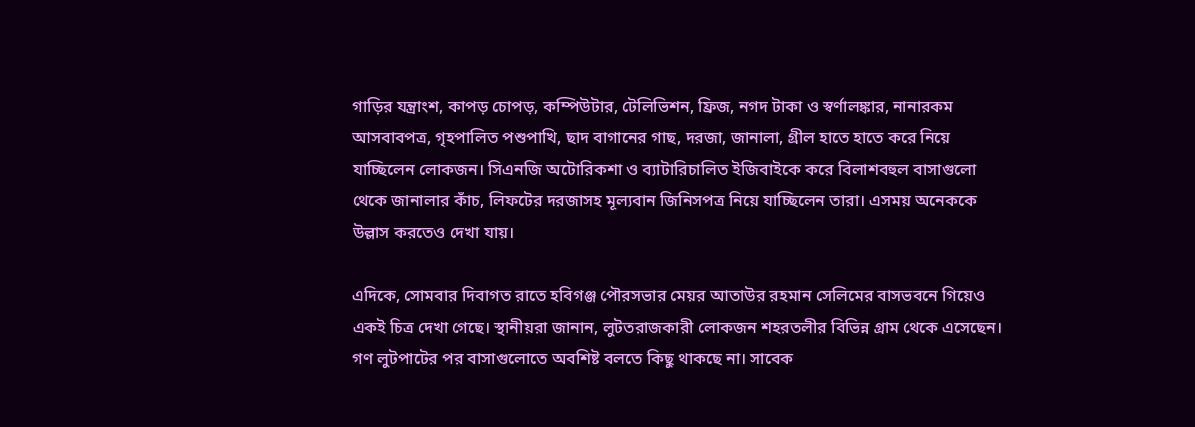গাড়ির যন্ত্রাংশ, কাপড় চোপড়, কম্পিউটার, টেলিভিশন, ফ্রিজ, নগদ টাকা ও স্বর্ণালঙ্কার, নানারকম আসবাবপত্র, গৃহপালিত পশুপাখি, ছাদ বাগানের গাছ, দরজা, জানালা, গ্রীল হাতে হাতে করে নিয়ে যাচ্ছিলেন লোকজন। সিএনজি অটোরিকশা ও ব্যাটারিচালিত ইজিবাইকে করে বিলাশবহুল বাসাগুলো থেকে জানালার কাঁচ, লিফটের দরজাসহ মূল্যবান জিনিসপত্র নিয়ে যাচ্ছিলেন তারা। এসময় অনেককে উল্লাস করতেও দেখা যায়।

এদিকে, সোমবার দিবাগত রাতে হবিগঞ্জ পৌরসভার মেয়র আতাউর রহমান সেলিমের বাসভবনে গিয়েও একই চিত্র দেখা গেছে। স্থানীয়রা জানান, লুটতরাজকারী লোকজন শহরতলীর বিভিন্ন গ্রাম থেকে এসেছেন। গণ লুটপাটের পর বাসাগুলোতে অবশিষ্ট বলতে কিছু থাকছে না। সাবেক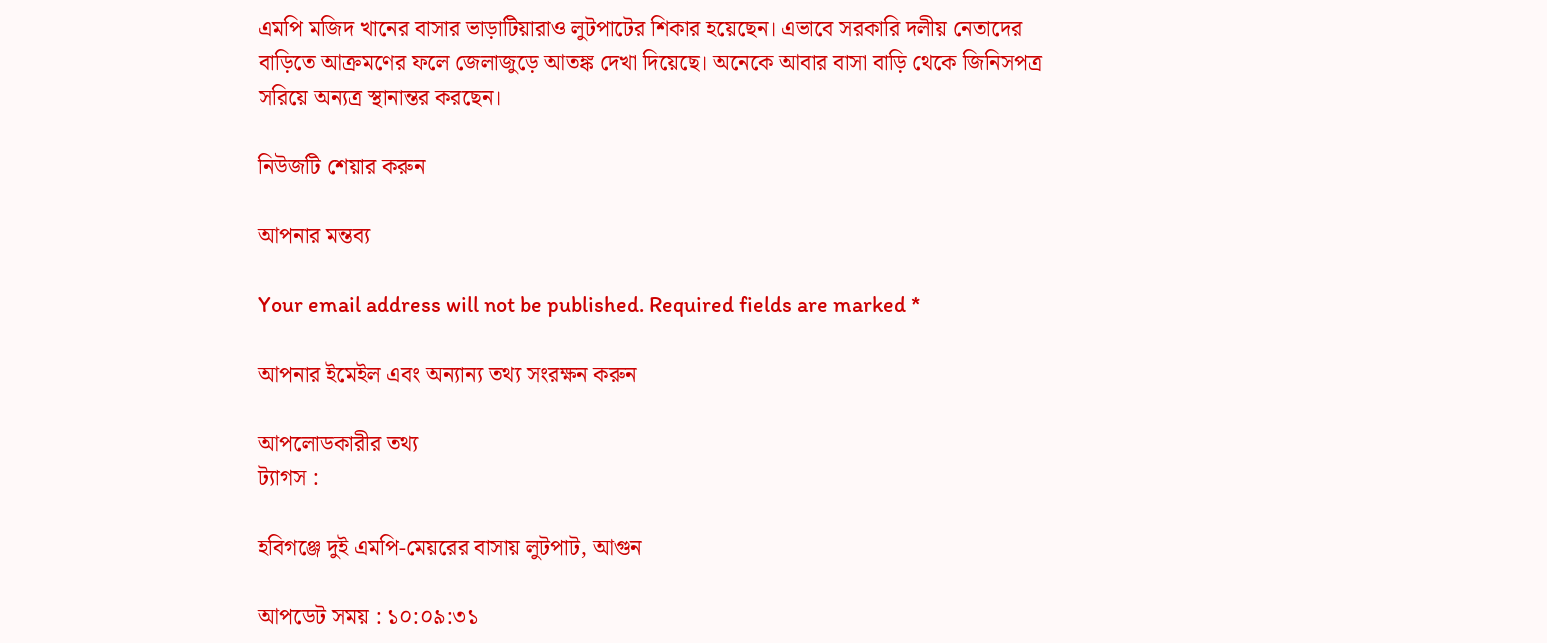এমপি মজিদ খানের বাসার ভাড়াটিয়ারাও লুটপাটের শিকার হয়েছেন। এভাবে সরকারি দলীয় নেতাদের বাড়িতে আক্রমণের ফলে জেলাজুড়ে আতঙ্ক দেখা দিয়েছে। অনেকে আবার বাসা বাড়ি থেকে জিনিসপত্র সরিয়ে অন্যত্র স্থানান্তর করছেন।

নিউজটি শেয়ার করুন

আপনার মন্তব্য

Your email address will not be published. Required fields are marked *

আপনার ইমেইল এবং অন্যান্য তথ্য সংরক্ষন করুন

আপলোডকারীর তথ্য
ট্যাগস :

হবিগঞ্জে দুই এমপি-মেয়রের বাসায় লুটপাট, আগুন

আপডেট সময় : ১০:০৯:৩১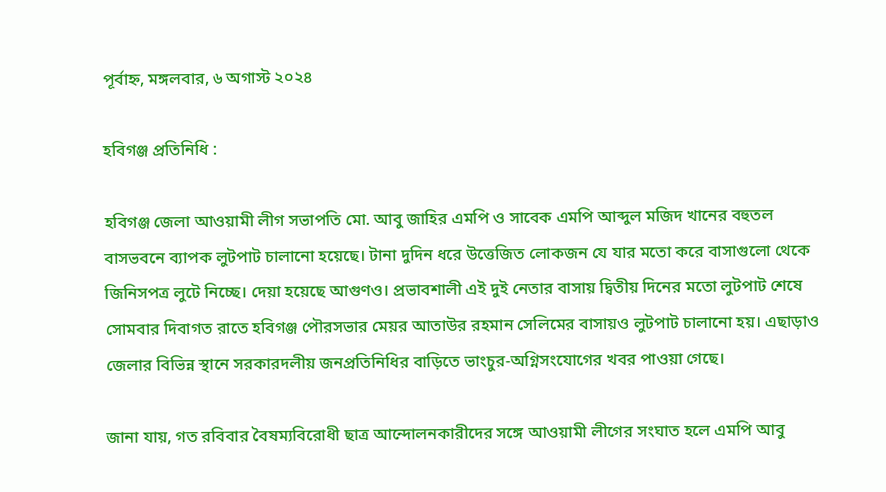পূর্বাহ্ন, মঙ্গলবার, ৬ অগাস্ট ২০২৪

হবিগঞ্জ প্রতিনিধি :

হবিগঞ্জ জেলা আওয়ামী লীগ সভাপতি মো. আবু জাহির এমপি ও সাবেক এমপি আব্দুল মজিদ খানের বহুতল বাসভবনে ব্যাপক লুটপাট চালানো হয়েছে। টানা দুদিন ধরে উত্তেজিত লোকজন যে যার মতো করে বাসাগুলো থেকে জিনিসপত্র লুটে নিচ্ছে। দেয়া হয়েছে আগুণও। প্রভাবশালী এই দুই নেতার বাসায় দ্বিতীয় দিনের মতো লুটপাট শেষে সোমবার দিবাগত রাতে হবিগঞ্জ পৌরসভার মেয়র আতাউর রহমান সেলিমের বাসায়ও লুটপাট চালানো হয়। এছাড়াও জেলার বিভিন্ন স্থানে সরকারদলীয় জনপ্রতিনিধির বাড়িতে ভাংচুর-অগ্নিসংযোগের খবর পাওয়া গেছে।

জানা যায়, গত রবিবার বৈষম্যবিরোধী ছাত্র আন্দোলনকারীদের সঙ্গে আওয়ামী লীগের সংঘাত হলে এমপি আবু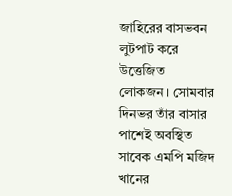জাহিরের বাসভবন লুটপাট করে উত্তেজিত লোকজন। সোমবার দিনভর তাঁর বাসার পাশেই অবস্থিত সাবেক এমপি মজিদ খানের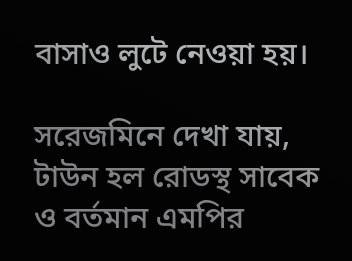বাসাও লুটে নেওয়া হয়।

সরেজমিনে দেখা যায়, টাউন হল রোডস্থ সাবেক ও বর্তমান এমপির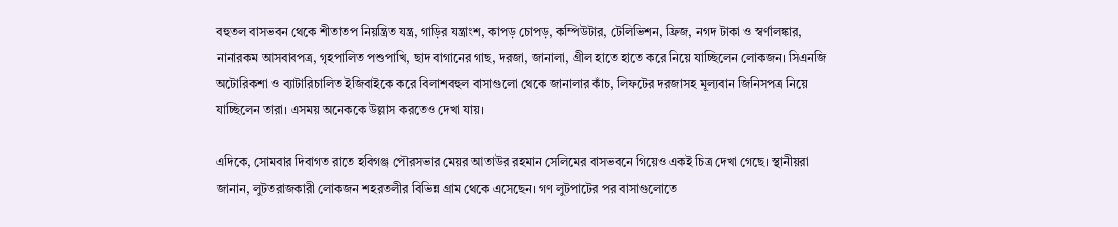বহুতল বাসভবন থেকে শীতাতপ নিয়ন্ত্রিত যন্ত্র, গাড়ির যন্ত্রাংশ, কাপড় চোপড়, কম্পিউটার, টেলিভিশন, ফ্রিজ, নগদ টাকা ও স্বর্ণালঙ্কার, নানারকম আসবাবপত্র, গৃহপালিত পশুপাখি, ছাদ বাগানের গাছ, দরজা, জানালা, গ্রীল হাতে হাতে করে নিয়ে যাচ্ছিলেন লোকজন। সিএনজি অটোরিকশা ও ব্যাটারিচালিত ইজিবাইকে করে বিলাশবহুল বাসাগুলো থেকে জানালার কাঁচ, লিফটের দরজাসহ মূল্যবান জিনিসপত্র নিয়ে যাচ্ছিলেন তারা। এসময় অনেককে উল্লাস করতেও দেখা যায়।

এদিকে, সোমবার দিবাগত রাতে হবিগঞ্জ পৌরসভার মেয়র আতাউর রহমান সেলিমের বাসভবনে গিয়েও একই চিত্র দেখা গেছে। স্থানীয়রা জানান, লুটতরাজকারী লোকজন শহরতলীর বিভিন্ন গ্রাম থেকে এসেছেন। গণ লুটপাটের পর বাসাগুলোতে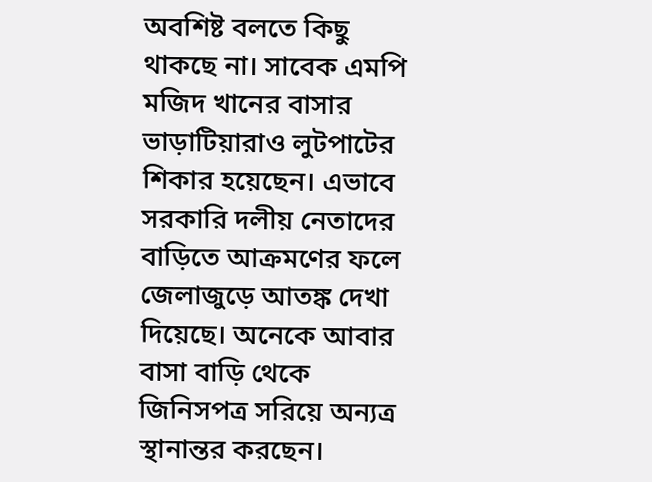অবশিষ্ট বলতে কিছু থাকছে না। সাবেক এমপি মজিদ খানের বাসার ভাড়াটিয়ারাও লুটপাটের শিকার হয়েছেন। এভাবে সরকারি দলীয় নেতাদের বাড়িতে আক্রমণের ফলে জেলাজুড়ে আতঙ্ক দেখা দিয়েছে। অনেকে আবার বাসা বাড়ি থেকে জিনিসপত্র সরিয়ে অন্যত্র স্থানান্তর করছেন।